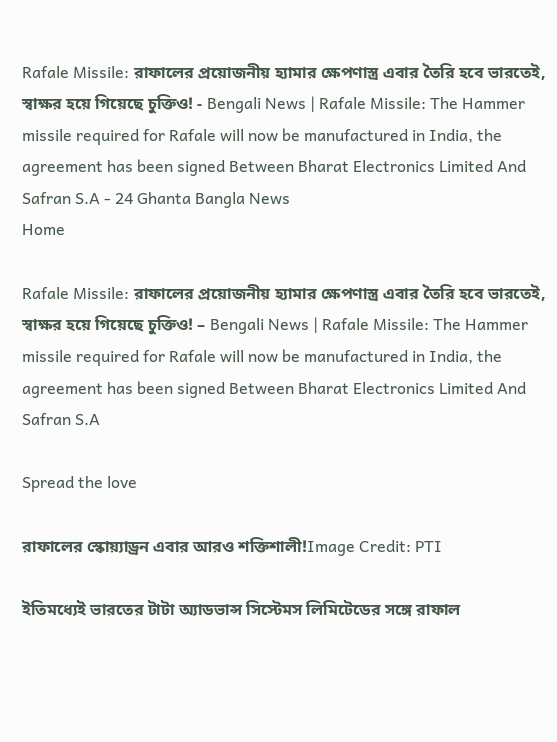Rafale Missile: রাফালের প্রয়োজনীয় হ্যামার ক্ষেপণাস্ত্র এবার তৈরি হবে ভারতেই, স্বাক্ষর হয়ে গিয়েছে চুক্তিও! - Bengali News | Rafale Missile: The Hammer missile required for Rafale will now be manufactured in India, the agreement has been signed Between Bharat Electronics Limited And Safran S.A - 24 Ghanta Bangla News
Home

Rafale Missile: রাফালের প্রয়োজনীয় হ্যামার ক্ষেপণাস্ত্র এবার তৈরি হবে ভারতেই, স্বাক্ষর হয়ে গিয়েছে চুক্তিও! – Bengali News | Rafale Missile: The Hammer missile required for Rafale will now be manufactured in India, the agreement has been signed Between Bharat Electronics Limited And Safran S.A

Spread the love

রাফালের স্কোয়্যাড্রন এবার আরও শক্তিশালী!Image Credit: PTI

ইতিমধ্যেই ভারতের টাটা অ্যাডভান্স সিস্টেমস লিমিটেডের সঙ্গে রাফাল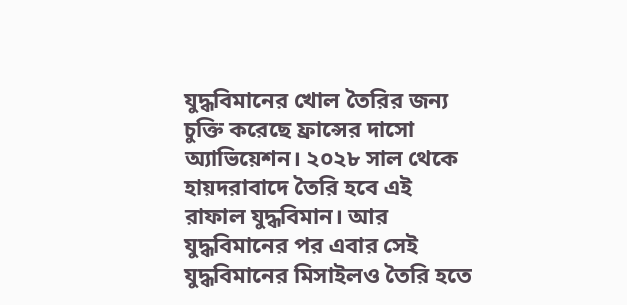যুদ্ধবিমানের খোল তৈরির জন্য চুক্তি করেছে ফ্রান্সের দাসো অ্যাভিয়েশন। ২০২৮ সাল থেকে হায়দরাবাদে তৈরি হবে এই রাফাল যুদ্ধবিমান। আর যুদ্ধবিমানের পর এবার সেই যুদ্ধবিমানের মিসাইলও তৈরি হতে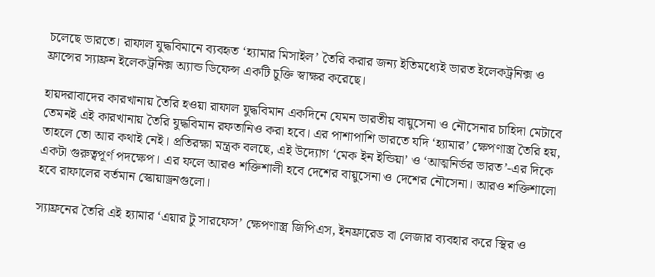চলেছে ভারতে। রাফাল যুদ্ধবিমানে ব্যবহৃত ‘হ্যামার মিসাইল’ তৈরি করার জন্য ইতিমধ্যেই ভারত ইলেকট্রনিক্স ও ফ্রান্সের স্যাফ্রন ইলেকট্রনিক্স অ্যান্ড ডিফেন্স একটি চুক্তি স্বাক্ষর করেছে।

হায়দরাবাদের কারখানায় তৈরি হওয়া রাফাল যুদ্ধবিমান একদিনে যেমন ভারতীয় বায়ুসেনা ও নৌসেনার চাহিদা মেটাবে তেমনই এই কারখানায় তৈরি যুদ্ধবিমান রফতানিও করা হবে। এর পাশাপাশি ভারতে যদি ‘হ্যামার’ ক্ষেপণাস্ত্র তৈরি হয়, তাহলে তো আর কথাই নেই। প্রতিরক্ষা মন্ত্রক বলছে, এই উদ্যোগ ‘মেক ইন ইন্ডিয়া’ ও ‘আত্মনির্ভর ভারত’-এর দিকে একটা গুরুত্বপূর্ণ পদক্ষেপ। এর ফলে আরও শক্তিশালী হবে দেশের বায়ুসেনা ও দেশের নৌসেনা। আরও শক্তিশালো হবে রাফালের বর্তমান স্কোয়াড্রনগুলো।

স্যাফ্রনের তৈরি এই হ্যামার ‘এয়ার টু সারফেস’ ক্ষেপণাস্ত্র জিপিএস, ইনফ্রারেড বা লেজার ব্যবহার করে স্থির ও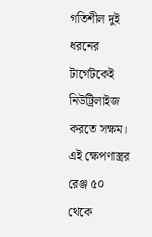গতিশীল দুই ধরনের টার্গেটকেই নিউট্রিলাইজ করতে সক্ষম। এই ক্ষেপণাস্ত্রর রেঞ্জ ৫০ থেকে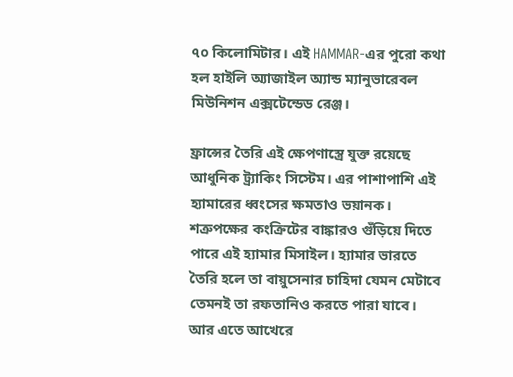৭০ কিলোমিটার। এই HAMMAR-এর পুরো কথা হল হাইলি অ্যাজাইল অ্যান্ড ম্যানুভারেবল মিউনিশন এক্সটেন্ডেড রেঞ্জ।

ফ্রান্সের তৈরি এই ক্ষেপণাস্ত্রে যুক্ত রয়েছে আধুনিক ট্র্যাকিং সিস্টেম। এর পাশাপাশি এই হ্যামারের ধ্বংসের ক্ষমতাও ভয়ানক। শত্রুপক্ষের কংক্রিটের বাঙ্কারও গুঁড়িয়ে দিতে পারে এই হ্যামার মিসাইল। হ্যামার ভারতে তৈরি হলে তা বায়ুসেনার চাহিদা যেমন মেটাবে তেমনই তা রফতানিও করতে পারা যাবে। আর এতে আখেরে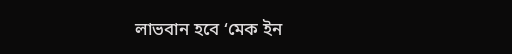লাভবান হবে ‘মেক ইন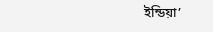ইন্ডিয়া’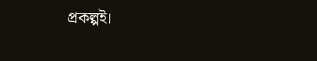প্রকল্পই।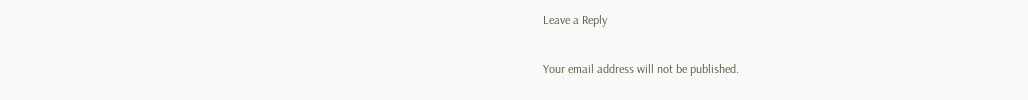Leave a Reply

Your email address will not be published.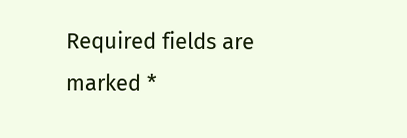Required fields are marked *